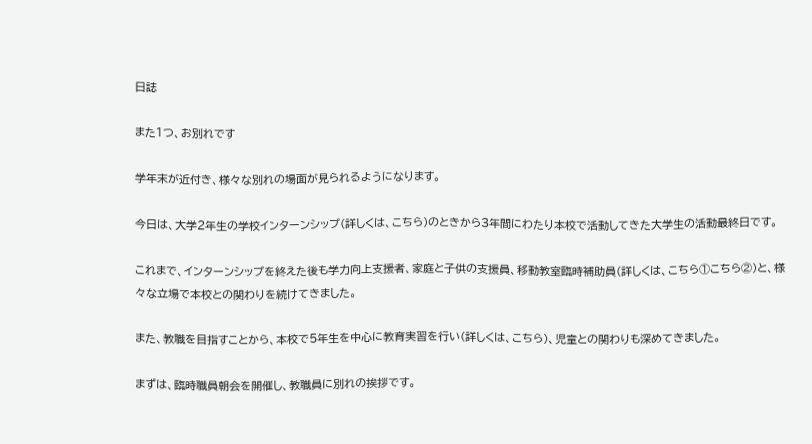日誌

また1つ、お別れです

学年末が近付き、様々な別れの場面が見られるようになります。

今日は、大学2年生の学校インターンシップ(詳しくは、こちら)のときから3年間にわたり本校で活動してきた大学生の活動最終日です。

これまで、インターンシップを終えた後も学力向上支援者、家庭と子供の支援員、移動教室臨時補助員(詳しくは、こちら①こちら②)と、様々な立場で本校との関わりを続けてきました。

また、教職を目指すことから、本校で5年生を中心に教育実習を行い(詳しくは、こちら)、児童との関わりも深めてきました。

まずは、臨時職員朝会を開催し、教職員に別れの挨拶です。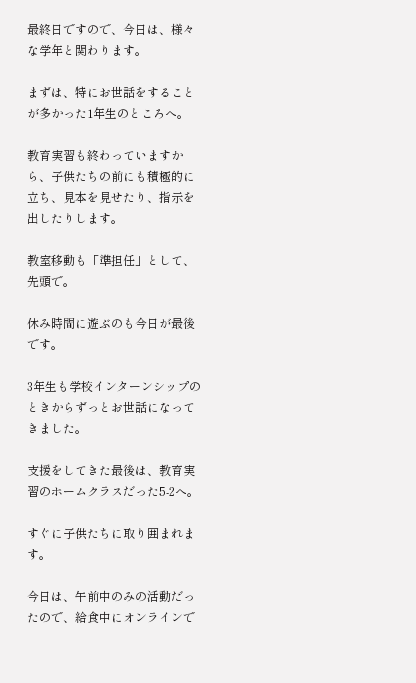最終日ですので、今日は、様々な学年と関わります。

まずは、特にお世話をすることが多かった1年生のところへ。

教育実習も終わっていますから、子供たちの前にも積極的に立ち、見本を見せたり、指示を出したりします。

教室移動も「準担任」として、先頭で。

休み時間に遊ぶのも今日が最後です。

3年生も学校インターンシップのときからずっとお世話になってきました。

支援をしてきた最後は、教育実習のホームクラスだった5-2へ。

すぐに子供たちに取り囲まれます。

今日は、午前中のみの活動だったので、給食中にオンラインで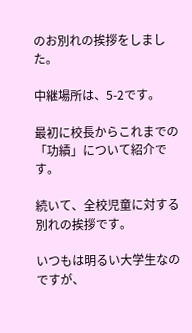のお別れの挨拶をしました。

中継場所は、5-2です。

最初に校長からこれまでの「功績」について紹介です。

続いて、全校児童に対する別れの挨拶です。

いつもは明るい大学生なのですが、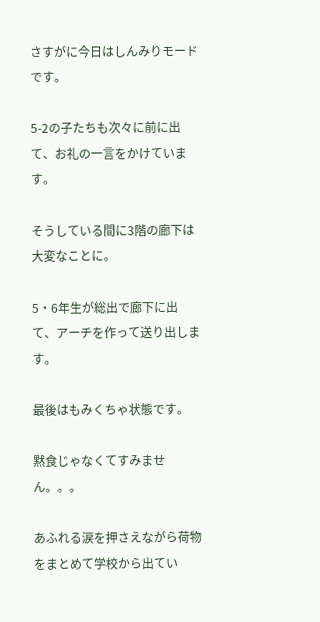さすがに今日はしんみりモードです。

5-2の子たちも次々に前に出て、お礼の一言をかけています。

そうしている間に3階の廊下は大変なことに。

5・6年生が総出で廊下に出て、アーチを作って送り出します。

最後はもみくちゃ状態です。

黙食じゃなくてすみません。。。

あふれる涙を押さえながら荷物をまとめて学校から出てい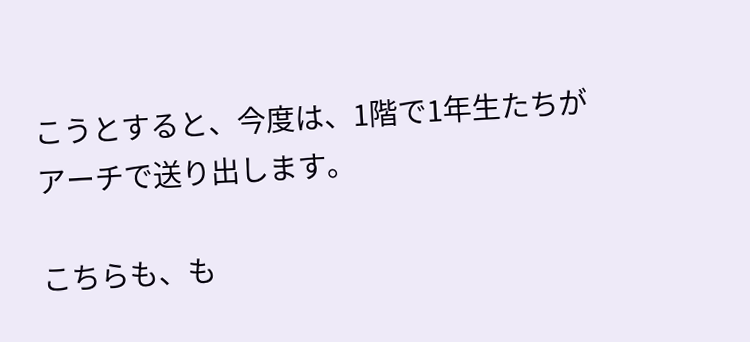こうとすると、今度は、1階で1年生たちがアーチで送り出します。

こちらも、も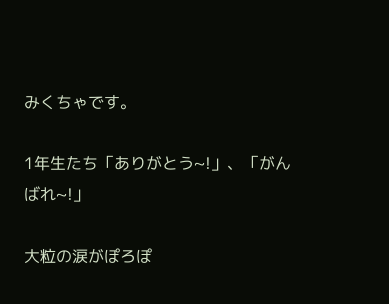みくちゃです。

1年生たち「ありがとう~!」、「がんばれ~!」

大粒の涙がぽろぽ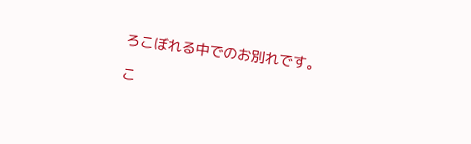ろこぼれる中でのお別れです。

こ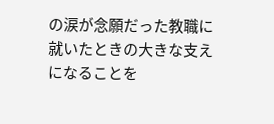の涙が念願だった教職に就いたときの大きな支えになることを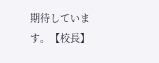期待しています。【校長】